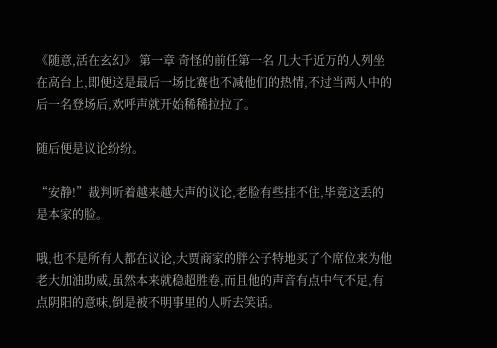《随意,活在玄幻》 第一章 奇怪的前任第一名 几大千近万的人列坐在高台上,即便这是最后一场比赛也不减他们的热情,不过当两人中的后一名登场后,欢呼声就开始稀稀拉拉了。

随后便是议论纷纷。

“安静!”裁判听着越来越大声的议论,老脸有些挂不住,毕竟这丢的是本家的脸。

哦,也不是所有人都在议论,大贾商家的胖公子特地买了个席位来为他老大加油助威,虽然本来就稳超胜卷,而且他的声音有点中气不足,有点阴阳的意味,倒是被不明事里的人听去笑话。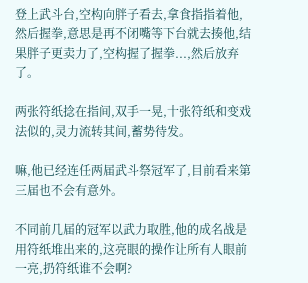登上武斗台,空构向胖子看去,拿食指指着他,然后握拳,意思是再不闭嘴等下台就去揍他,结果胖子更卖力了,空构握了握拳...,然后放弃了。

两张符纸捻在指间,双手一晃,十张符纸和变戏法似的,灵力流转其间,蓄势待发。

嘛,他已经连任两届武斗祭冠军了,目前看来第三届也不会有意外。

不同前几届的冠军以武力取胜,他的成名战是用符纸堆出来的,这亮眼的操作让所有人眼前一亮,扔符纸谁不会啊?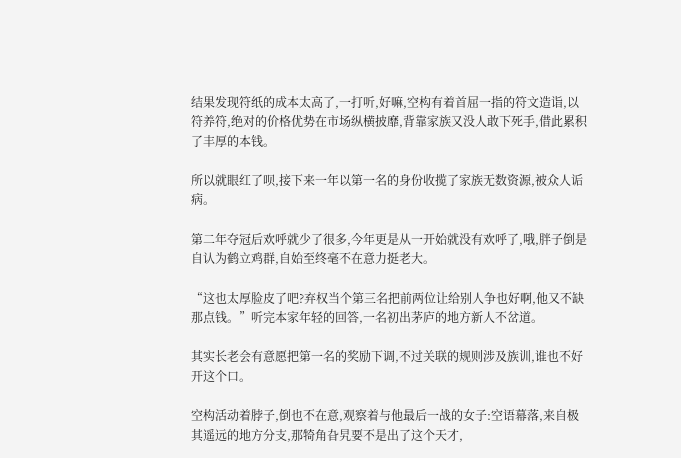结果发现符纸的成本太高了,一打听,好嘛,空构有着首屈一指的符文造诣,以符养符,绝对的价格优势在市场纵横披靡,背靠家族又没人敢下死手,借此累积了丰厚的本钱。

所以就眼红了呗,接下来一年以第一名的身份收揽了家族无数资源,被众人诟病。

第二年夺冠后欢呼就少了很多,今年更是从一开始就没有欢呼了,哦,胖子倒是自认为鹤立鸡群,自始至终毫不在意力挺老大。

“这也太厚脸皮了吧?弃权当个第三名把前两位让给别人争也好啊,他又不缺那点钱。”听完本家年轻的回答,一名初出茅庐的地方新人不岔道。

其实长老会有意愿把第一名的奖励下调,不过关联的规则涉及族训,谁也不好开这个口。

空构活动着脖子,倒也不在意,观察着与他最后一战的女子:空语幕落,来自极其遥远的地方分支,那犄角旮旯要不是出了这个天才,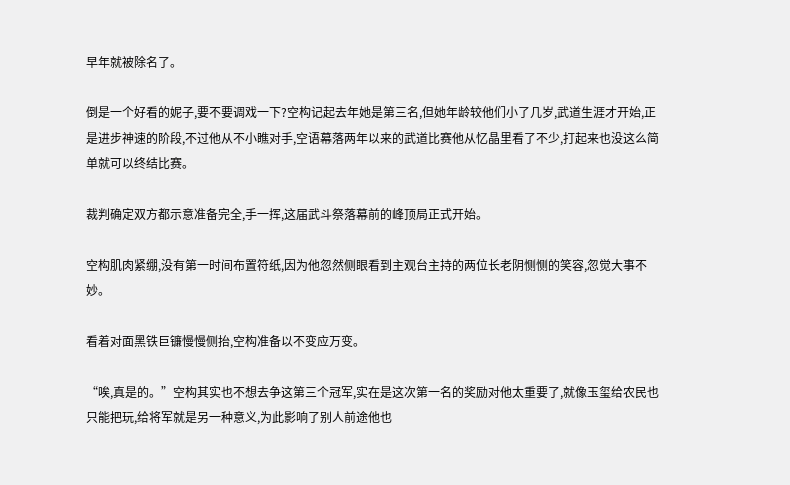早年就被除名了。

倒是一个好看的妮子,要不要调戏一下?空构记起去年她是第三名,但她年龄较他们小了几岁,武道生涯才开始,正是进步神速的阶段,不过他从不小瞧对手,空语幕落两年以来的武道比赛他从忆晶里看了不少,打起来也没这么简单就可以终结比赛。

裁判确定双方都示意准备完全,手一挥,这届武斗祭落幕前的峰顶局正式开始。

空构肌肉紧绷,没有第一时间布置符纸,因为他忽然侧眼看到主观台主持的两位长老阴恻恻的笑容,忽觉大事不妙。

看着对面黑铁巨镰慢慢侧抬,空构准备以不变应万变。

“唉,真是的。”空构其实也不想去争这第三个冠军,实在是这次第一名的奖励对他太重要了,就像玉玺给农民也只能把玩,给将军就是另一种意义,为此影响了别人前途他也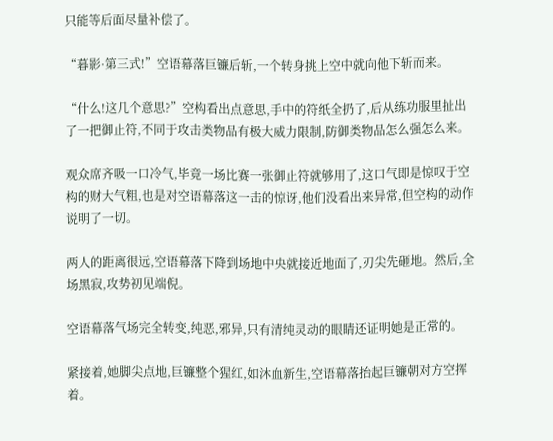只能等后面尽量补偿了。

“暮影·第三式!”空语幕落巨镰后斩,一个转身挑上空中就向他下斩而来。

“什么!这几个意思?”空构看出点意思,手中的符纸全扔了,后从练功服里扯出了一把御止符,不同于攻击类物品有极大威力限制,防御类物品怎么强怎么来。

观众席齐吸一口冷气,毕竟一场比赛一张御止符就够用了,这口气即是惊叹于空构的财大气粗,也是对空语幕落这一击的惊讶,他们没看出来异常,但空构的动作说明了一切。

两人的距离很远,空语幕落下降到场地中央就接近地面了,刃尖先砸地。然后,全场黑寂,攻势初见端倪。

空语幕落气场完全转变,纯恶,邪异,只有清纯灵动的眼睛还证明她是正常的。

紧接着,她脚尖点地,巨镰整个猩红,如沐血新生,空语幕落抬起巨镰朝对方空挥着。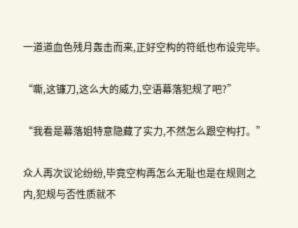一道道血色残月轰击而来,正好空构的符纸也布设完毕。

“嘶,这镰刀,这么大的威力,空语幕落犯规了吧?”

“我看是幕落姐特意隐藏了实力,不然怎么跟空构打。”

众人再次议论纷纷,毕竟空构再怎么无耻也是在规则之内,犯规与否性质就不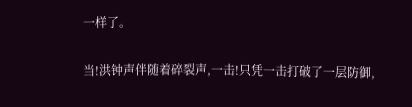一样了。

当!洪钟声伴随着碎裂声,一击!只凭一击打破了一层防御,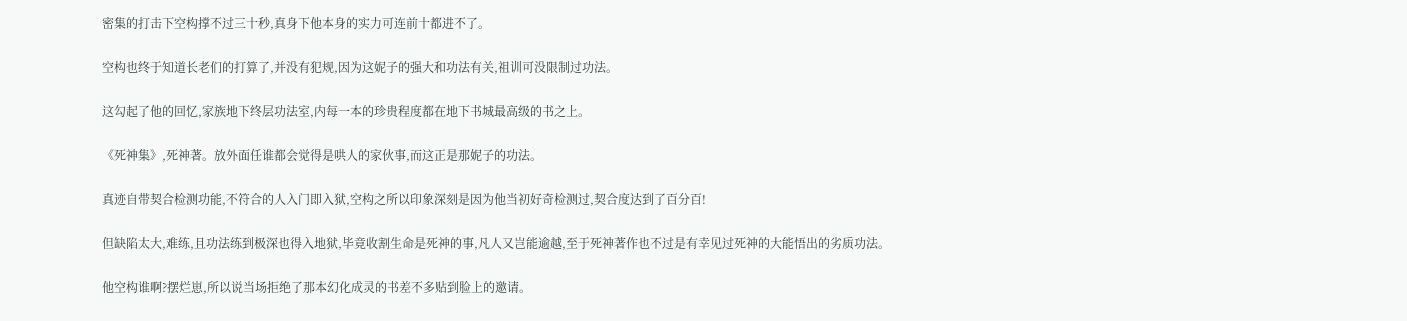密集的打击下空构撑不过三十秒,真身下他本身的实力可连前十都进不了。

空构也终于知道长老们的打算了,并没有犯规,因为这妮子的强大和功法有关,祖训可没限制过功法。

这勾起了他的回忆,家族地下终层功法室,内每一本的珍贵程度都在地下书城最高级的书之上。

《死神集》,死神著。放外面任谁都会觉得是哄人的家伙事,而这正是那妮子的功法。

真迹自带契合检测功能,不符合的人入门即入狱,空构之所以印象深刻是因为他当初好奇检测过,契合度达到了百分百!

但缺陷太大,难练,且功法练到极深也得入地狱,毕竟收割生命是死神的事,凡人又岂能逾越,至于死神著作也不过是有幸见过死神的大能悟出的劣质功法。

他空构谁啊?摆烂崽,所以说当场拒绝了那本幻化成灵的书差不多贴到脸上的邀请。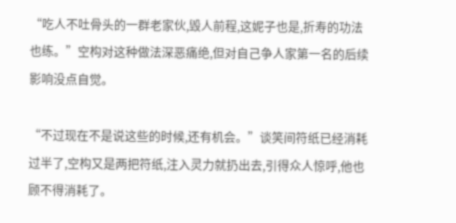“吃人不吐骨头的一群老家伙,毁人前程,这妮子也是,折寿的功法也练。”空构对这种做法深恶痛绝,但对自己争人家第一名的后续影响没点自觉。

“不过现在不是说这些的时候,还有机会。”谈笑间符纸已经消耗过半了,空构又是两把符纸,注入灵力就扔出去,引得众人惊呼,他也顾不得消耗了。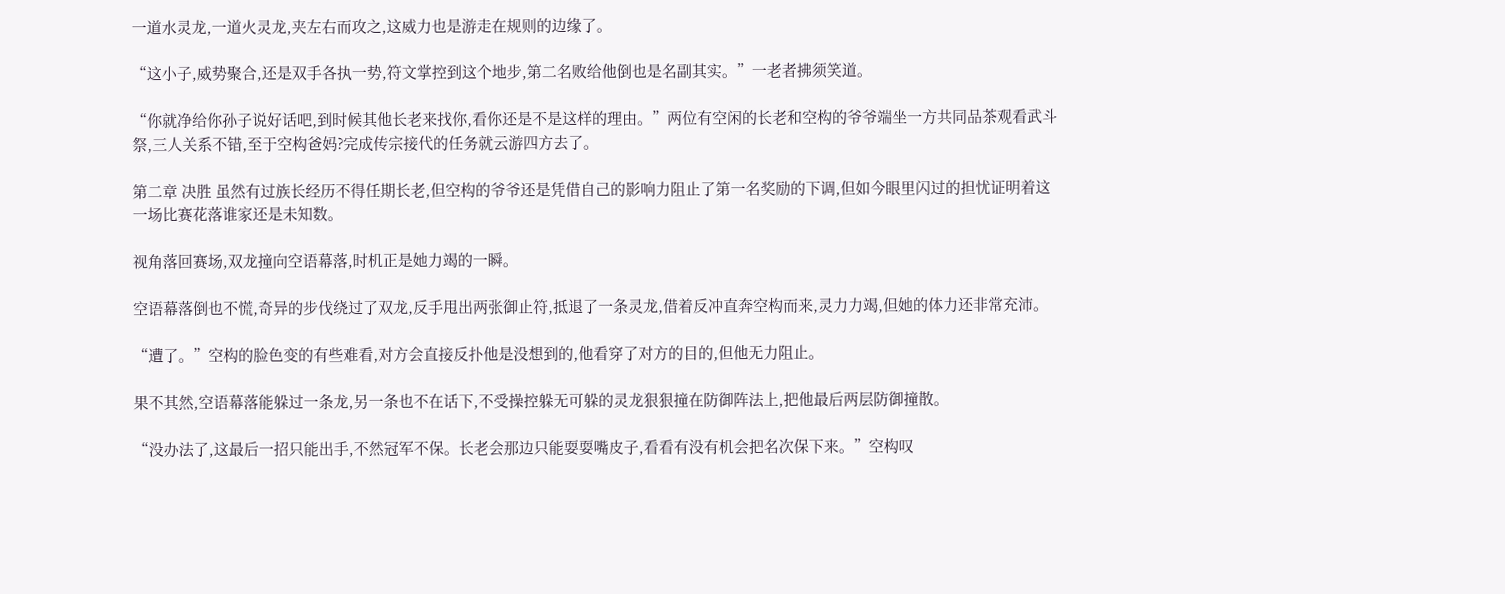一道水灵龙,一道火灵龙,夹左右而攻之,这威力也是游走在规则的边缘了。

“这小子,威势聚合,还是双手各执一势,符文掌控到这个地步,第二名败给他倒也是名副其实。”一老者拂须笑道。

“你就净给你孙子说好话吧,到时候其他长老来找你,看你还是不是这样的理由。”两位有空闲的长老和空构的爷爷端坐一方共同品茶观看武斗祭,三人关系不错,至于空构爸妈?完成传宗接代的任务就云游四方去了。

第二章 决胜 虽然有过族长经历不得任期长老,但空构的爷爷还是凭借自己的影响力阻止了第一名奖励的下调,但如今眼里闪过的担忧证明着这一场比赛花落谁家还是未知数。

视角落回赛场,双龙撞向空语幕落,时机正是她力竭的一瞬。

空语幕落倒也不慌,奇异的步伐绕过了双龙,反手甩出两张御止符,抵退了一条灵龙,借着反冲直奔空构而来,灵力力竭,但她的体力还非常充沛。

“遭了。”空构的脸色变的有些难看,对方会直接反扑他是没想到的,他看穿了对方的目的,但他无力阻止。

果不其然,空语幕落能躲过一条龙,另一条也不在话下,不受操控躲无可躲的灵龙狠狠撞在防御阵法上,把他最后两层防御撞散。

“没办法了,这最后一招只能出手,不然冠军不保。长老会那边只能耍耍嘴皮子,看看有没有机会把名次保下来。”空构叹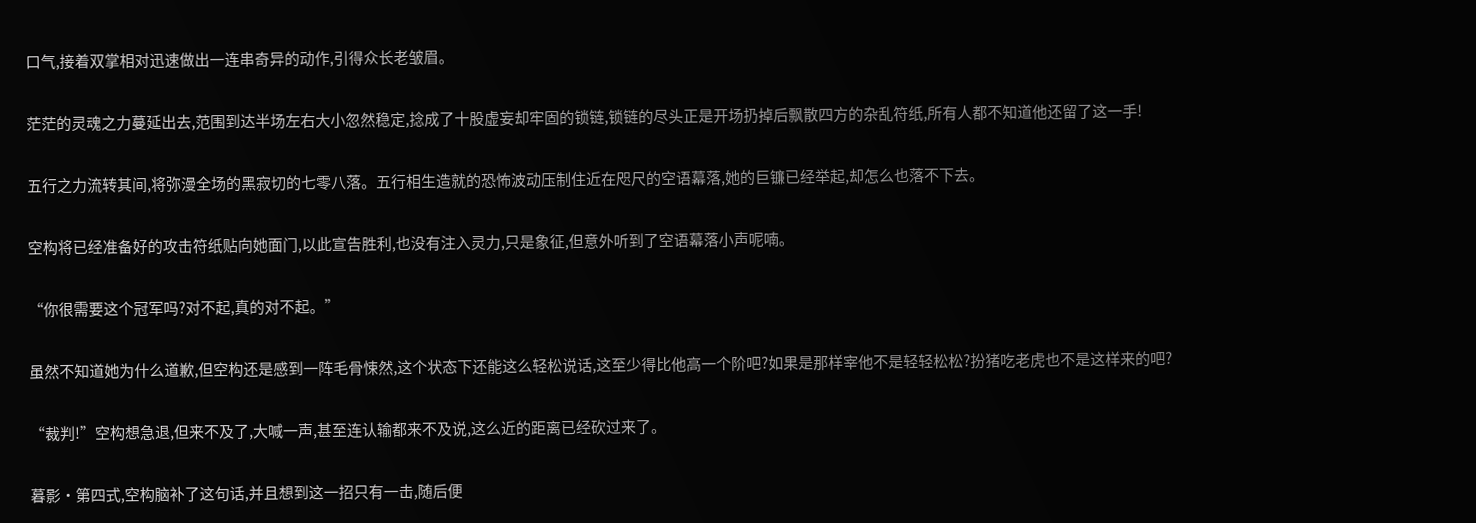口气,接着双掌相对迅速做出一连串奇异的动作,引得众长老皱眉。

茫茫的灵魂之力蔓延出去,范围到达半场左右大小忽然稳定,捻成了十股虚妄却牢固的锁链,锁链的尽头正是开场扔掉后飘散四方的杂乱符纸,所有人都不知道他还留了这一手!

五行之力流转其间,将弥漫全场的黑寂切的七零八落。五行相生造就的恐怖波动压制住近在咫尺的空语幕落,她的巨镰已经举起,却怎么也落不下去。

空构将已经准备好的攻击符纸贴向她面门,以此宣告胜利,也没有注入灵力,只是象征,但意外听到了空语幕落小声呢喃。

“你很需要这个冠军吗?对不起,真的对不起。”

虽然不知道她为什么道歉,但空构还是感到一阵毛骨悚然,这个状态下还能这么轻松说话,这至少得比他高一个阶吧?如果是那样宰他不是轻轻松松?扮猪吃老虎也不是这样来的吧?

“裁判!”空构想急退,但来不及了,大喊一声,甚至连认输都来不及说,这么近的距离已经砍过来了。

暮影·第四式,空构脑补了这句话,并且想到这一招只有一击,随后便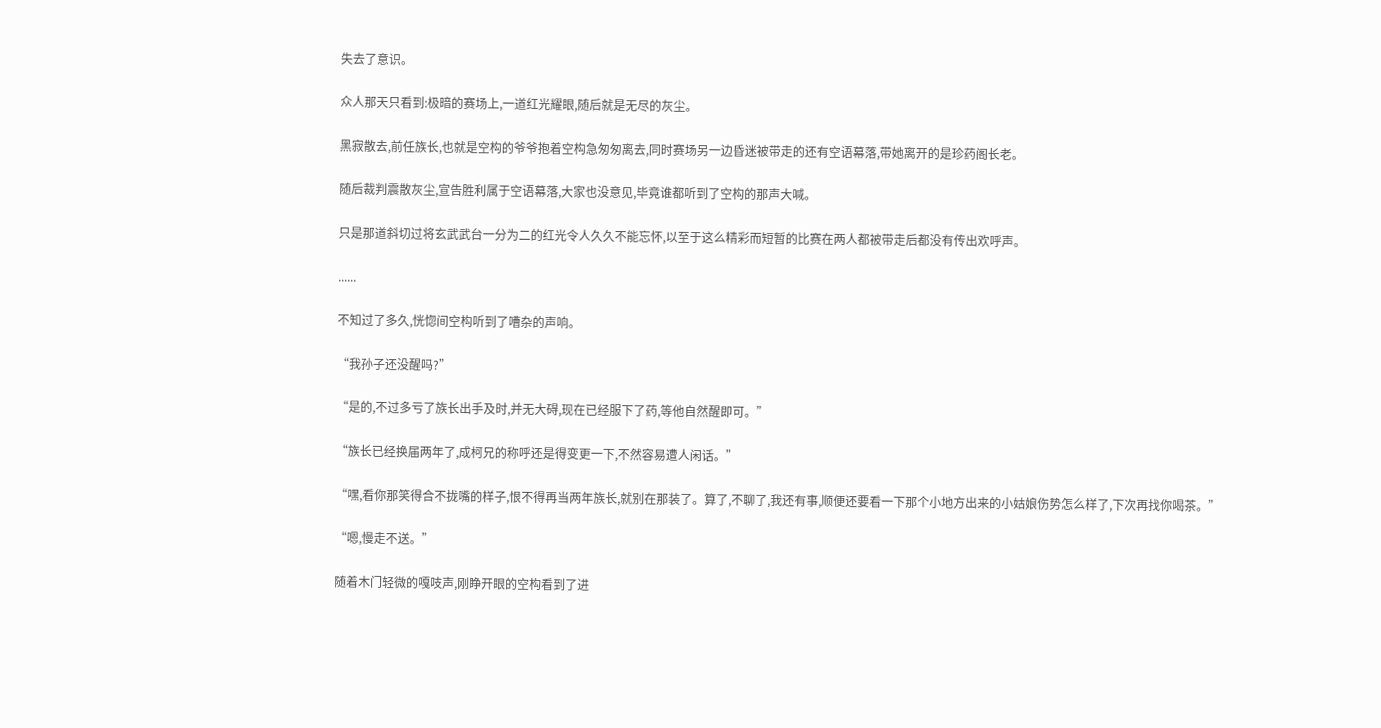失去了意识。

众人那天只看到:极暗的赛场上,一道红光耀眼,随后就是无尽的灰尘。

黑寂散去,前任族长,也就是空构的爷爷抱着空构急匆匆离去,同时赛场另一边昏迷被带走的还有空语幕落,带她离开的是珍药阁长老。

随后裁判震散灰尘,宣告胜利属于空语幕落,大家也没意见,毕竟谁都听到了空构的那声大喊。

只是那道斜切过将玄武武台一分为二的红光令人久久不能忘怀,以至于这么精彩而短暂的比赛在两人都被带走后都没有传出欢呼声。

......

不知过了多久,恍惚间空构听到了嘈杂的声响。

“我孙子还没醒吗?”

“是的,不过多亏了族长出手及时,并无大碍,现在已经服下了药,等他自然醒即可。”

“族长已经换届两年了,成柯兄的称呼还是得变更一下,不然容易遭人闲话。”

“嘿,看你那笑得合不拢嘴的样子,恨不得再当两年族长,就别在那装了。算了,不聊了,我还有事,顺便还要看一下那个小地方出来的小姑娘伤势怎么样了,下次再找你喝茶。”

“嗯,慢走不送。”

随着木门轻微的嘎吱声,刚睁开眼的空构看到了进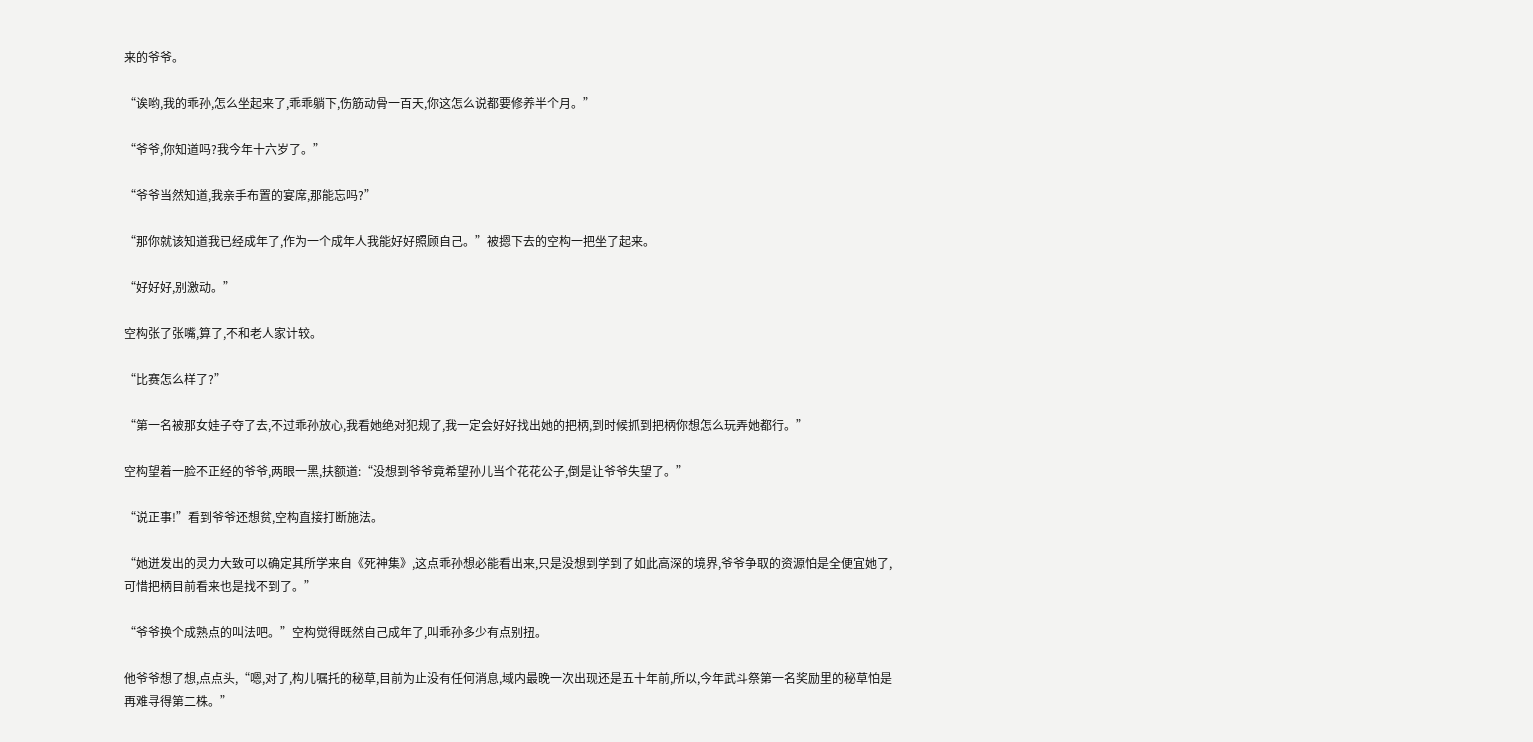来的爷爷。

“诶哟,我的乖孙,怎么坐起来了,乖乖躺下,伤筋动骨一百天,你这怎么说都要修养半个月。”

“爷爷,你知道吗?我今年十六岁了。”

“爷爷当然知道,我亲手布置的宴席,那能忘吗?”

“那你就该知道我已经成年了,作为一个成年人我能好好照顾自己。”被摁下去的空构一把坐了起来。

“好好好,别激动。”

空构张了张嘴,算了,不和老人家计较。

“比赛怎么样了?”

“第一名被那女娃子夺了去,不过乖孙放心,我看她绝对犯规了,我一定会好好找出她的把柄,到时候抓到把柄你想怎么玩弄她都行。”

空构望着一脸不正经的爷爷,两眼一黑,扶额道:“没想到爷爷竟希望孙儿当个花花公子,倒是让爷爷失望了。”

“说正事!”看到爷爷还想贫,空构直接打断施法。

“她迸发出的灵力大致可以确定其所学来自《死神集》,这点乖孙想必能看出来,只是没想到学到了如此高深的境界,爷爷争取的资源怕是全便宜她了,可惜把柄目前看来也是找不到了。”

“爷爷换个成熟点的叫法吧。”空构觉得既然自己成年了,叫乖孙多少有点别扭。

他爷爷想了想,点点头,“嗯,对了,构儿嘱托的秘草,目前为止没有任何消息,域内最晚一次出现还是五十年前,所以,今年武斗祭第一名奖励里的秘草怕是再难寻得第二株。”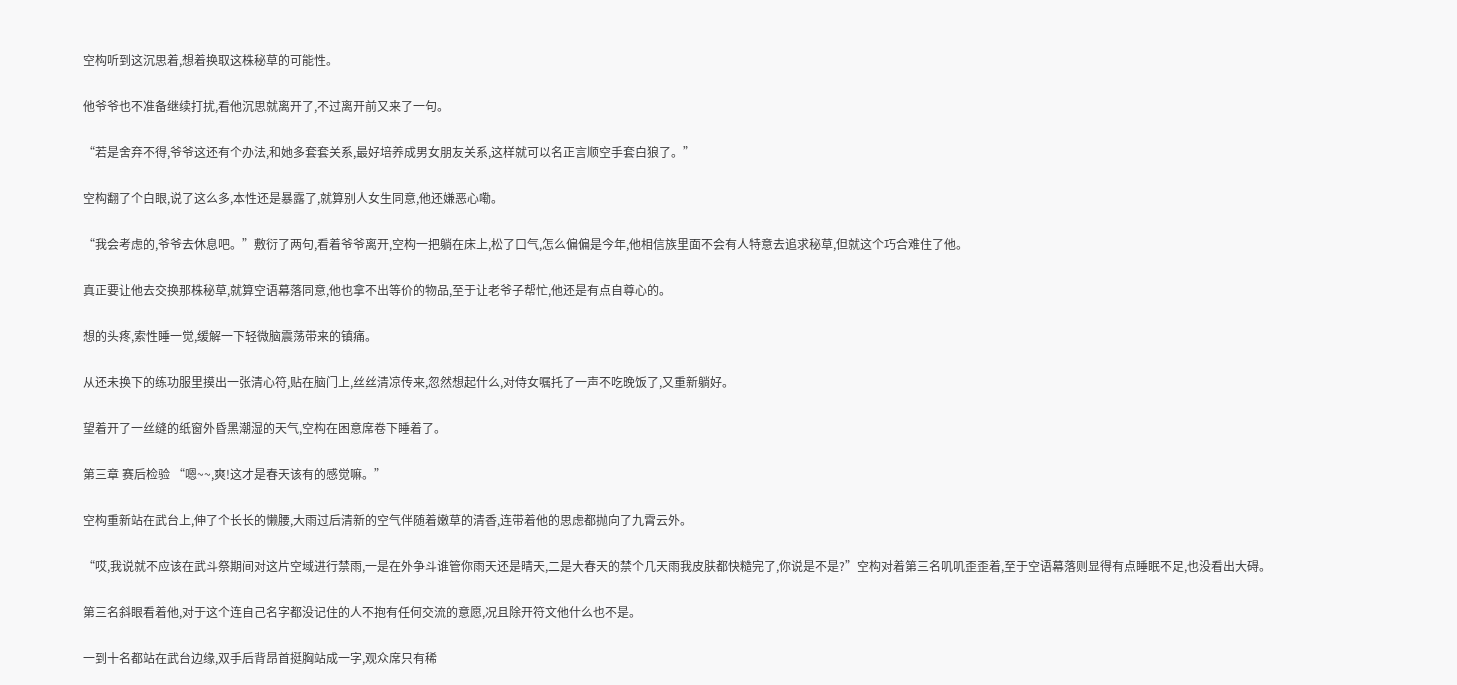空构听到这沉思着,想着换取这株秘草的可能性。

他爷爷也不准备继续打扰,看他沉思就离开了,不过离开前又来了一句。

“若是舍弃不得,爷爷这还有个办法,和她多套套关系,最好培养成男女朋友关系,这样就可以名正言顺空手套白狼了。”

空构翻了个白眼,说了这么多,本性还是暴露了,就算别人女生同意,他还嫌恶心嘞。

“我会考虑的,爷爷去休息吧。”敷衍了两句,看着爷爷离开,空构一把躺在床上,松了口气,怎么偏偏是今年,他相信族里面不会有人特意去追求秘草,但就这个巧合难住了他。

真正要让他去交换那株秘草,就算空语幕落同意,他也拿不出等价的物品,至于让老爷子帮忙,他还是有点自尊心的。

想的头疼,索性睡一觉,缓解一下轻微脑震荡带来的镇痛。

从还未换下的练功服里摸出一张清心符,贴在脑门上,丝丝清凉传来,忽然想起什么,对侍女嘱托了一声不吃晚饭了,又重新躺好。

望着开了一丝缝的纸窗外昏黑潮湿的天气,空构在困意席卷下睡着了。

第三章 赛后检验 “嗯~~,爽!这才是春天该有的感觉嘛。”

空构重新站在武台上,伸了个长长的懒腰,大雨过后清新的空气伴随着嫩草的清香,连带着他的思虑都抛向了九霄云外。

“哎,我说就不应该在武斗祭期间对这片空域进行禁雨,一是在外争斗谁管你雨天还是晴天,二是大春天的禁个几天雨我皮肤都快糙完了,你说是不是?”空构对着第三名叽叽歪歪着,至于空语幕落则显得有点睡眠不足,也没看出大碍。

第三名斜眼看着他,对于这个连自己名字都没记住的人不抱有任何交流的意愿,况且除开符文他什么也不是。

一到十名都站在武台边缘,双手后背昂首挺胸站成一字,观众席只有稀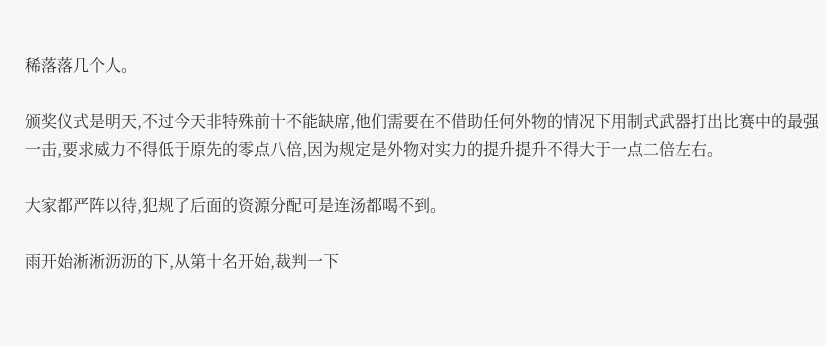稀落落几个人。

颁奖仪式是明天,不过今天非特殊前十不能缺席,他们需要在不借助任何外物的情况下用制式武器打出比赛中的最强一击,要求威力不得低于原先的零点八倍,因为规定是外物对实力的提升提升不得大于一点二倍左右。

大家都严阵以待,犯规了后面的资源分配可是连汤都喝不到。

雨开始淅淅沥沥的下,从第十名开始,裁判一下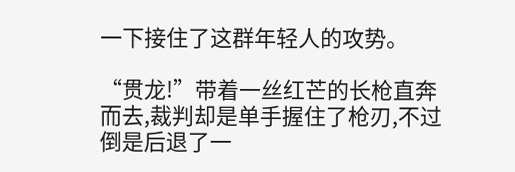一下接住了这群年轻人的攻势。

“贯龙!”带着一丝红芒的长枪直奔而去,裁判却是单手握住了枪刃,不过倒是后退了一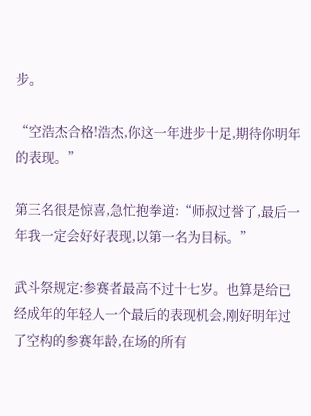步。

“空浩杰合格!浩杰,你这一年进步十足,期待你明年的表现。”

第三名很是惊喜,急忙抱拳道:“师叔过誉了,最后一年我一定会好好表现,以第一名为目标。”

武斗祭规定:参赛者最高不过十七岁。也算是给已经成年的年轻人一个最后的表现机会,刚好明年过了空构的参赛年龄,在场的所有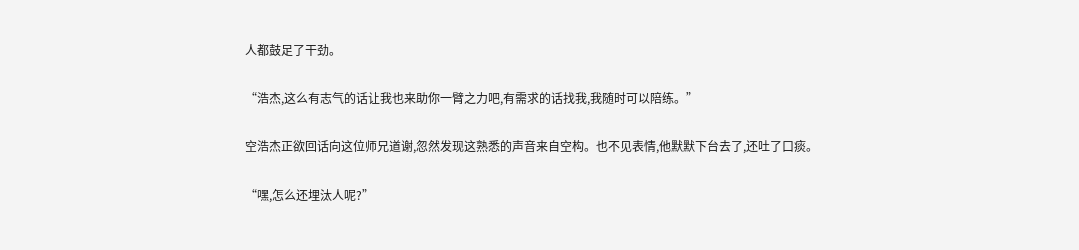人都鼓足了干劲。

“浩杰,这么有志气的话让我也来助你一臂之力吧,有需求的话找我,我随时可以陪练。”

空浩杰正欲回话向这位师兄道谢,忽然发现这熟悉的声音来自空构。也不见表情,他默默下台去了,还吐了口痰。

“嘿,怎么还埋汰人呢?”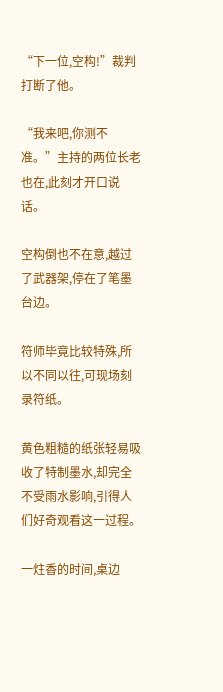“下一位,空构!”裁判打断了他。

“我来吧,你测不准。”主持的两位长老也在,此刻才开口说话。

空构倒也不在意,越过了武器架,停在了笔墨台边。

符师毕竟比较特殊,所以不同以往,可现场刻录符纸。

黄色粗糙的纸张轻易吸收了特制墨水,却完全不受雨水影响,引得人们好奇观看这一过程。

一炷香的时间,桌边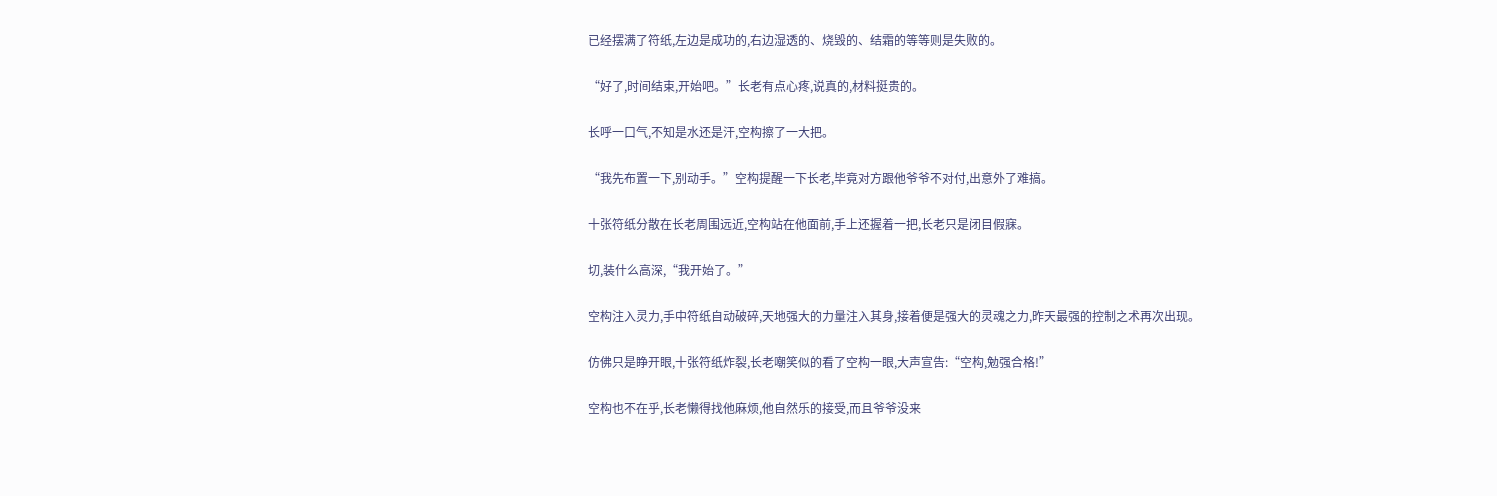已经摆满了符纸,左边是成功的,右边湿透的、烧毁的、结霜的等等则是失败的。

“好了,时间结束,开始吧。”长老有点心疼,说真的,材料挺贵的。

长呼一口气,不知是水还是汗,空构擦了一大把。

“我先布置一下,别动手。”空构提醒一下长老,毕竟对方跟他爷爷不对付,出意外了难搞。

十张符纸分散在长老周围远近,空构站在他面前,手上还握着一把,长老只是闭目假寐。

切,装什么高深,“我开始了。”

空构注入灵力,手中符纸自动破碎,天地强大的力量注入其身,接着便是强大的灵魂之力,昨天最强的控制之术再次出现。

仿佛只是睁开眼,十张符纸炸裂,长老嘲笑似的看了空构一眼,大声宣告:“空构,勉强合格!”

空构也不在乎,长老懒得找他麻烦,他自然乐的接受,而且爷爷没来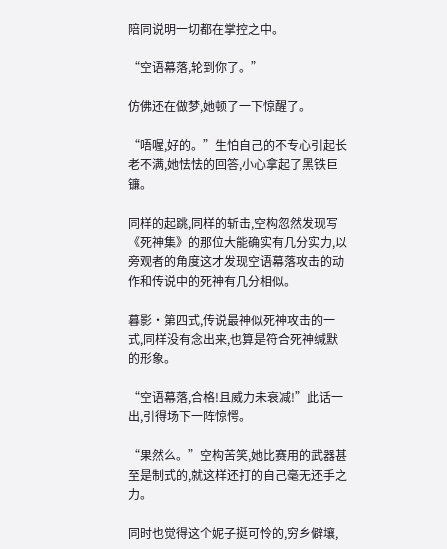陪同说明一切都在掌控之中。

“空语幕落,轮到你了。”

仿佛还在做梦,她顿了一下惊醒了。

“唔喔,好的。”生怕自己的不专心引起长老不满,她怯怯的回答,小心拿起了黑铁巨镰。

同样的起跳,同样的斩击,空构忽然发现写《死神集》的那位大能确实有几分实力,以旁观者的角度这才发现空语幕落攻击的动作和传说中的死神有几分相似。

暮影·第四式,传说最神似死神攻击的一式,同样没有念出来,也算是符合死神缄默的形象。

“空语幕落,合格!且威力未衰减!”此话一出,引得场下一阵惊愕。

“果然么。”空构苦笑,她比赛用的武器甚至是制式的,就这样还打的自己毫无还手之力。

同时也觉得这个妮子挺可怜的,穷乡僻壤,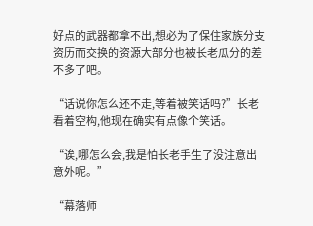好点的武器都拿不出,想必为了保住家族分支资历而交换的资源大部分也被长老瓜分的差不多了吧。

“话说你怎么还不走,等着被笑话吗?”长老看着空构,他现在确实有点像个笑话。

“诶,哪怎么会,我是怕长老手生了没注意出意外呢。”

“幕落师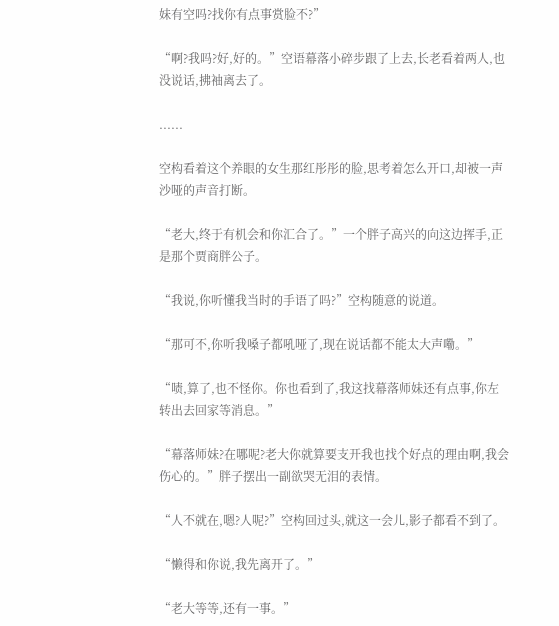妹有空吗?找你有点事赏脸不?”

“啊?我吗?好,好的。”空语幕落小碎步跟了上去,长老看着两人,也没说话,拂袖离去了。

......

空构看着这个养眼的女生那红彤彤的脸,思考着怎么开口,却被一声沙哑的声音打断。

“老大,终于有机会和你汇合了。”一个胖子高兴的向这边挥手,正是那个贾商胖公子。

“我说,你听懂我当时的手语了吗?”空构随意的说道。

“那可不,你听我嗓子都吼哑了,现在说话都不能太大声嘞。”

“啧,算了,也不怪你。你也看到了,我这找幕落师妹还有点事,你左转出去回家等消息。”

“幕落师妹?在哪呢?老大你就算要支开我也找个好点的理由啊,我会伤心的。”胖子摆出一副欲哭无泪的表情。

“人不就在,嗯?人呢?”空构回过头,就这一会儿,影子都看不到了。

“懒得和你说,我先离开了。”

“老大等等,还有一事。”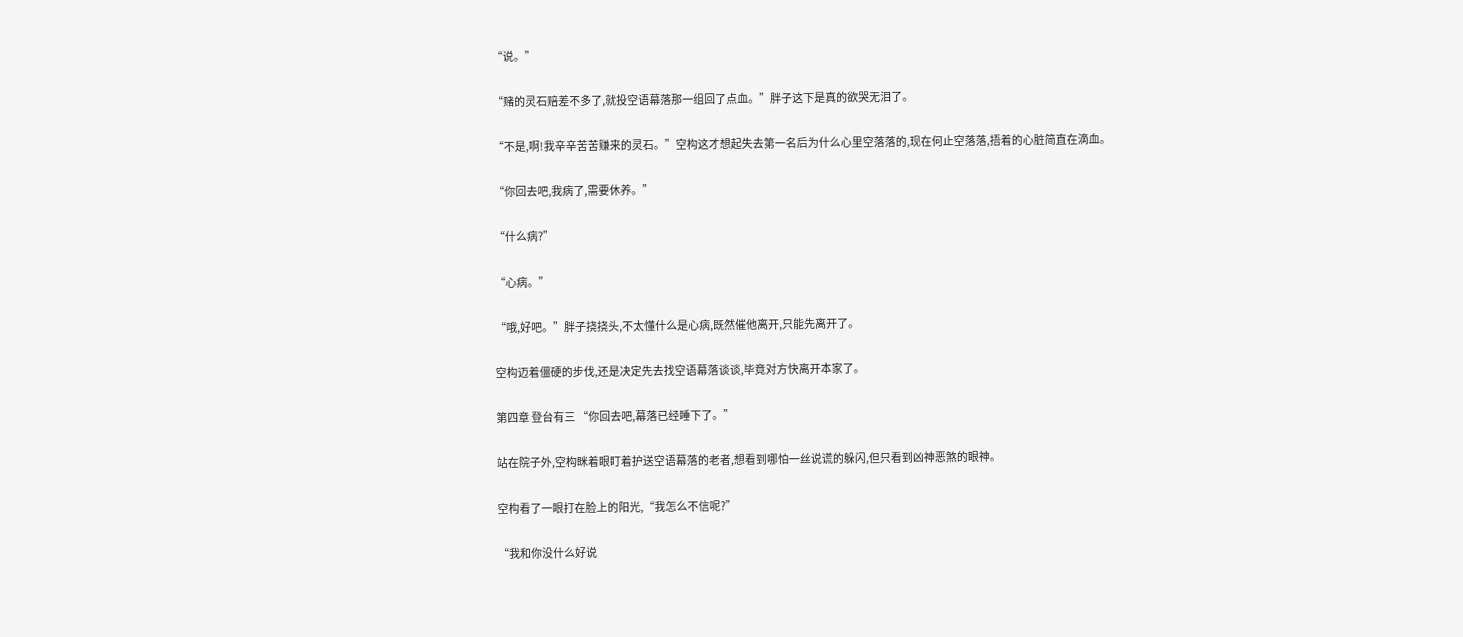“说。”

“赌的灵石赔差不多了,就投空语幕落那一组回了点血。”胖子这下是真的欲哭无泪了。

“不是,啊!我辛辛苦苦赚来的灵石。”空构这才想起失去第一名后为什么心里空落落的,现在何止空落落,捂着的心脏简直在滴血。

“你回去吧,我病了,需要休养。”

“什么病?”

“心病。”

“哦,好吧。”胖子挠挠头,不太懂什么是心病,既然催他离开,只能先离开了。

空构迈着僵硬的步伐,还是决定先去找空语幕落谈谈,毕竟对方快离开本家了。

第四章 登台有三 “你回去吧,幕落已经睡下了。”

站在院子外,空构眯着眼盯着护送空语幕落的老者,想看到哪怕一丝说谎的躲闪,但只看到凶神恶煞的眼神。

空构看了一眼打在脸上的阳光,“我怎么不信呢?”

“我和你没什么好说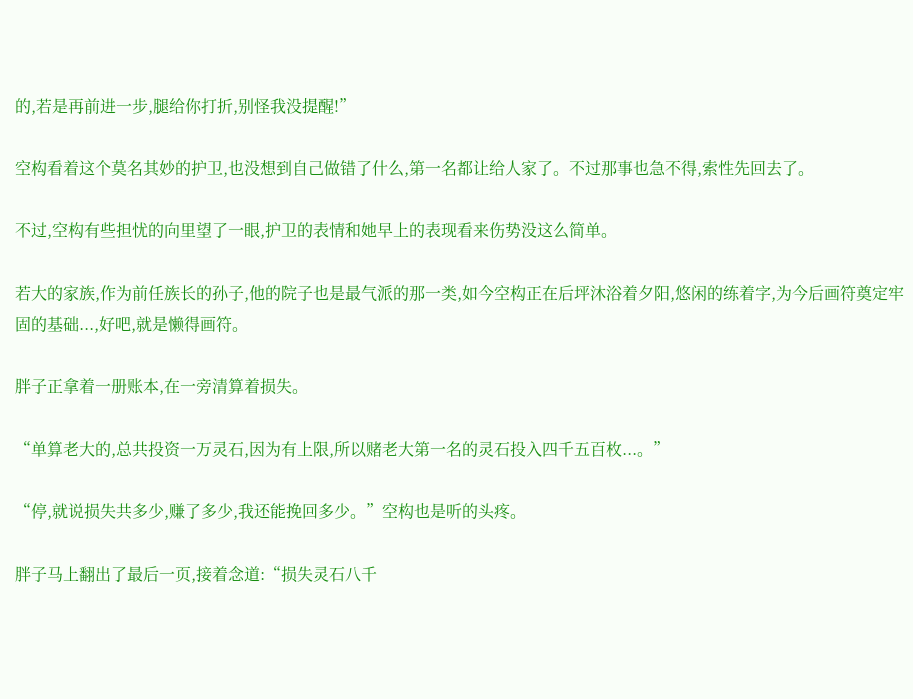的,若是再前进一步,腿给你打折,别怪我没提醒!”

空构看着这个莫名其妙的护卫,也没想到自己做错了什么,第一名都让给人家了。不过那事也急不得,索性先回去了。

不过,空构有些担忧的向里望了一眼,护卫的表情和她早上的表现看来伤势没这么简单。

若大的家族,作为前任族长的孙子,他的院子也是最气派的那一类,如今空构正在后坪沐浴着夕阳,悠闲的练着字,为今后画符奠定牢固的基础...,好吧,就是懒得画符。

胖子正拿着一册账本,在一旁清算着损失。

“单算老大的,总共投资一万灵石,因为有上限,所以赌老大第一名的灵石投入四千五百枚...。”

“停,就说损失共多少,赚了多少,我还能挽回多少。”空构也是听的头疼。

胖子马上翻出了最后一页,接着念道:“损失灵石八千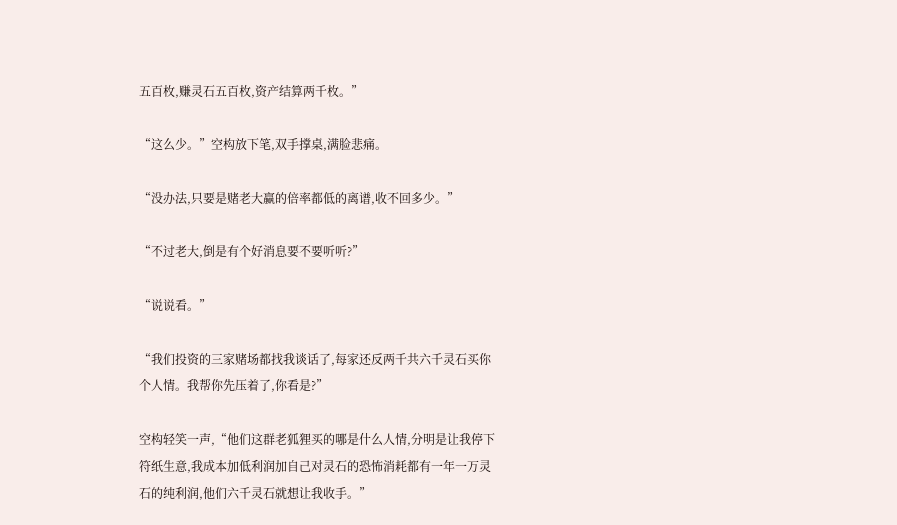五百枚,赚灵石五百枚,资产结算两千枚。”

“这么少。”空构放下笔,双手撑桌,满脸悲痛。

“没办法,只要是赌老大赢的倍率都低的离谱,收不回多少。”

“不过老大,倒是有个好消息要不要听听?”

“说说看。”

“我们投资的三家赌场都找我谈话了,每家还反两千共六千灵石买你个人情。我帮你先压着了,你看是?”

空构轻笑一声,“他们这群老狐狸买的哪是什么人情,分明是让我停下符纸生意,我成本加低利润加自己对灵石的恐怖消耗都有一年一万灵石的纯利润,他们六千灵石就想让我收手。”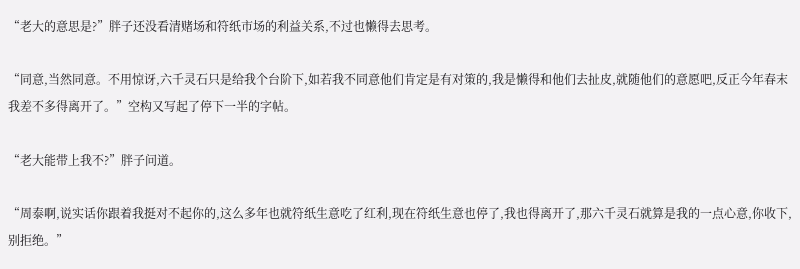“老大的意思是?”胖子还没看清赌场和符纸市场的利益关系,不过也懒得去思考。

“同意,当然同意。不用惊讶,六千灵石只是给我个台阶下,如若我不同意他们肯定是有对策的,我是懒得和他们去扯皮,就随他们的意愿吧,反正今年春末我差不多得离开了。”空构又写起了停下一半的字帖。

“老大能带上我不?”胖子问道。

“周泰啊,说实话你跟着我挺对不起你的,这么多年也就符纸生意吃了红利,现在符纸生意也停了,我也得离开了,那六千灵石就算是我的一点心意,你收下,别拒绝。”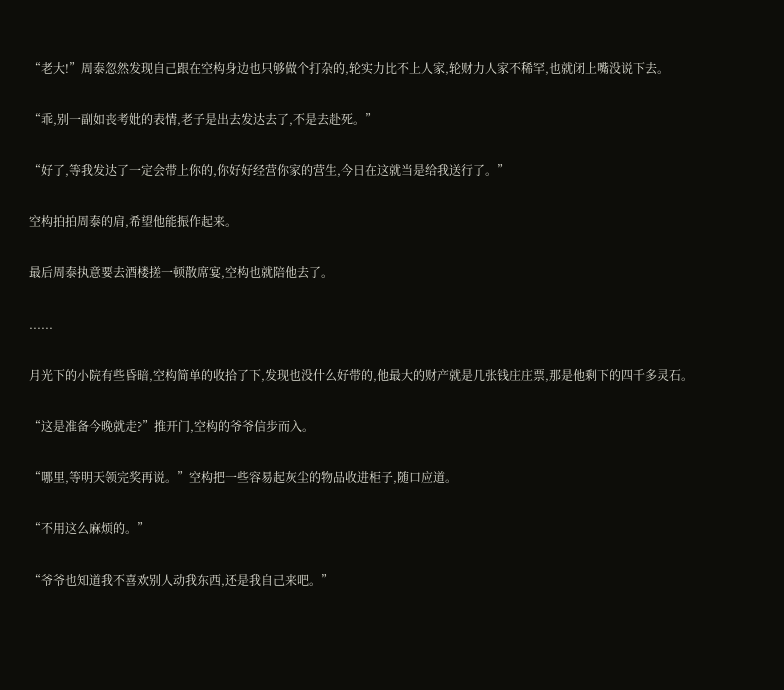“老大!”周泰忽然发现自己跟在空构身边也只够做个打杂的,轮实力比不上人家,轮财力人家不稀罕,也就闭上嘴没说下去。

“乖,别一副如丧考妣的表情,老子是出去发达去了,不是去赴死。”

“好了,等我发达了一定会带上你的,你好好经营你家的营生,今日在这就当是给我送行了。”

空构拍拍周泰的肩,希望他能振作起来。

最后周泰执意要去酒楼搓一顿散席宴,空构也就陪他去了。

......

月光下的小院有些昏暗,空构简单的收拾了下,发现也没什么好带的,他最大的财产就是几张钱庄庄票,那是他剩下的四千多灵石。

“这是准备今晚就走?”推开门,空构的爷爷信步而入。

“哪里,等明天领完奖再说。”空构把一些容易起灰尘的物品收进柜子,随口应道。

“不用这么麻烦的。”

“爷爷也知道我不喜欢别人动我东西,还是我自己来吧。”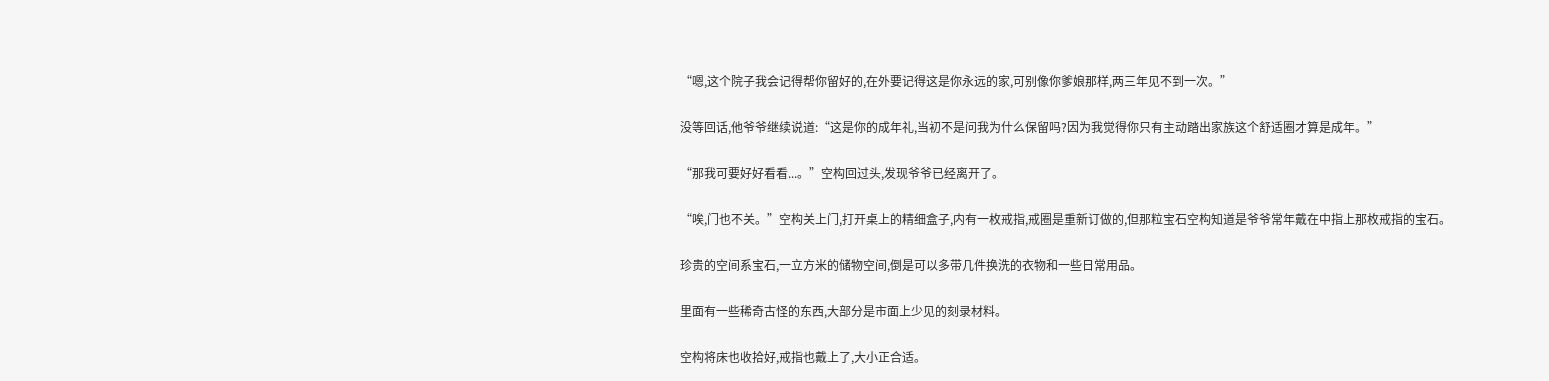“嗯,这个院子我会记得帮你留好的,在外要记得这是你永远的家,可别像你爹娘那样,两三年见不到一次。”

没等回话,他爷爷继续说道:“这是你的成年礼,当初不是问我为什么保留吗?因为我觉得你只有主动踏出家族这个舒适圈才算是成年。”

“那我可要好好看看...。”空构回过头,发现爷爷已经离开了。

“唉,门也不关。”空构关上门,打开桌上的精细盒子,内有一枚戒指,戒圈是重新订做的,但那粒宝石空构知道是爷爷常年戴在中指上那枚戒指的宝石。

珍贵的空间系宝石,一立方米的储物空间,倒是可以多带几件换洗的衣物和一些日常用品。

里面有一些稀奇古怪的东西,大部分是市面上少见的刻录材料。

空构将床也收拾好,戒指也戴上了,大小正合适。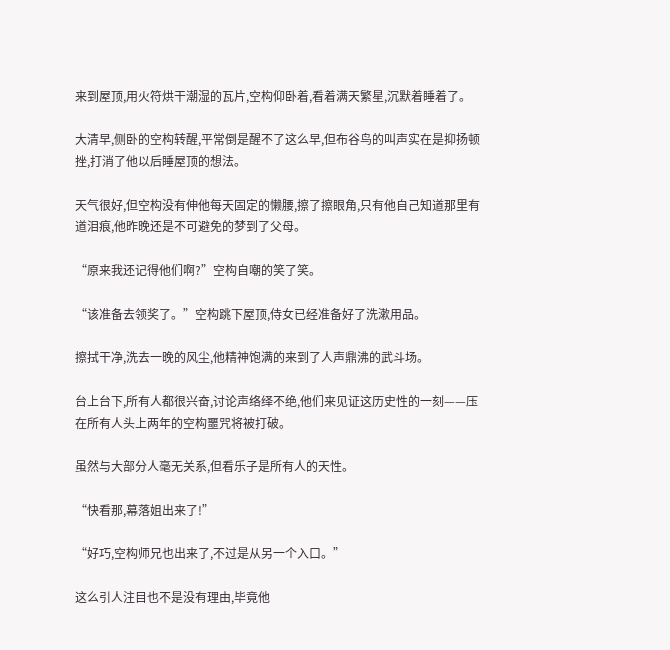来到屋顶,用火符烘干潮湿的瓦片,空构仰卧着,看着满天繁星,沉默着睡着了。

大清早,侧卧的空构转醒,平常倒是醒不了这么早,但布谷鸟的叫声实在是抑扬顿挫,打消了他以后睡屋顶的想法。

天气很好,但空构没有伸他每天固定的懒腰,擦了擦眼角,只有他自己知道那里有道泪痕,他昨晚还是不可避免的梦到了父母。

“原来我还记得他们啊?”空构自嘲的笑了笑。

“该准备去领奖了。”空构跳下屋顶,侍女已经准备好了洗漱用品。

擦拭干净,洗去一晚的风尘,他精神饱满的来到了人声鼎沸的武斗场。

台上台下,所有人都很兴奋,讨论声络绎不绝,他们来见证这历史性的一刻——压在所有人头上两年的空构噩咒将被打破。

虽然与大部分人毫无关系,但看乐子是所有人的天性。

“快看那,幕落姐出来了!”

“好巧,空构师兄也出来了,不过是从另一个入口。”

这么引人注目也不是没有理由,毕竟他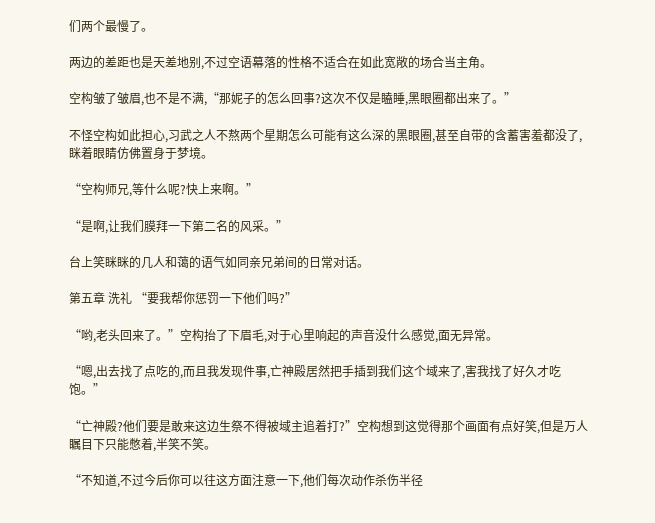们两个最慢了。

两边的差距也是天差地别,不过空语幕落的性格不适合在如此宽敞的场合当主角。

空构皱了皱眉,也不是不满,“那妮子的怎么回事?这次不仅是瞌睡,黑眼圈都出来了。”

不怪空构如此担心,习武之人不熬两个星期怎么可能有这么深的黑眼圈,甚至自带的含蓄害羞都没了,眯着眼睛仿佛置身于梦境。

“空构师兄,等什么呢?快上来啊。”

“是啊,让我们膜拜一下第二名的风采。”

台上笑眯眯的几人和蔼的语气如同亲兄弟间的日常对话。

第五章 洗礼 “要我帮你惩罚一下他们吗?”

“哟,老头回来了。”空构抬了下眉毛,对于心里响起的声音没什么感觉,面无异常。

“嗯,出去找了点吃的,而且我发现件事,亡神殿居然把手插到我们这个域来了,害我找了好久才吃饱。”

“亡神殿?他们要是敢来这边生祭不得被域主追着打?”空构想到这觉得那个画面有点好笑,但是万人瞩目下只能憋着,半笑不笑。

“不知道,不过今后你可以往这方面注意一下,他们每次动作杀伤半径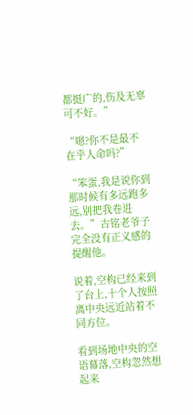都挺广的,伤及无辜可不好。”

“嗯?你不是最不在乎人命吗?”

“笨蛋,我是说你到那时候有多远跑多远,别把我卷进去。”古铭老爷子完全没有正义感的提醒他。

说着,空构已经来到了台上,十个人按照离中央远近站着不同方位。

看到场地中央的空语幕落,空构忽然想起来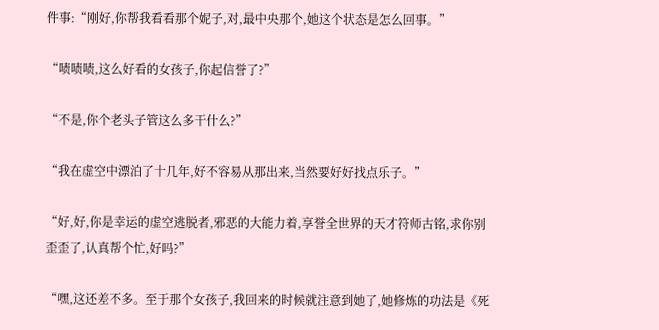件事:“刚好,你帮我看看那个妮子,对,最中央那个,她这个状态是怎么回事。”

“啧啧啧,这么好看的女孩子,你起信誉了?”

“不是,你个老头子管这么多干什么?”

“我在虚空中漂泊了十几年,好不容易从那出来,当然要好好找点乐子。”

“好,好,你是幸运的虚空逃脱者,邪恶的大能力着,享誉全世界的天才符师古铭,求你别歪歪了,认真帮个忙,好吗?”

“嘿,这还差不多。至于那个女孩子,我回来的时候就注意到她了,她修炼的功法是《死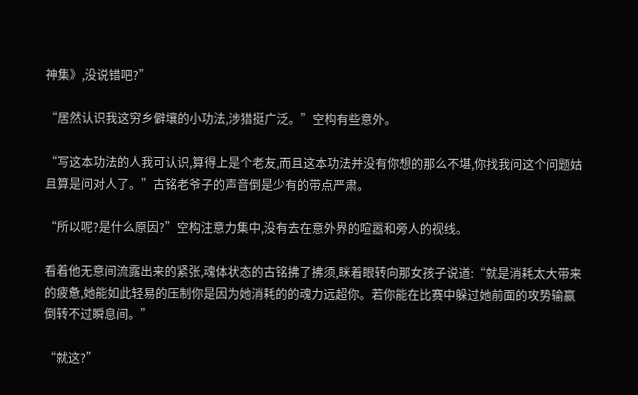神集》,没说错吧?”

“居然认识我这穷乡僻壤的小功法,涉猎挺广泛。”空构有些意外。

“写这本功法的人我可认识,算得上是个老友,而且这本功法并没有你想的那么不堪,你找我问这个问题姑且算是问对人了。”古铭老爷子的声音倒是少有的带点严肃。

“所以呢?是什么原因?”空构注意力集中,没有去在意外界的喧嚣和旁人的视线。

看着他无意间流露出来的紧张,魂体状态的古铭拂了拂须,眯着眼转向那女孩子说道:“就是消耗太大带来的疲惫,她能如此轻易的压制你是因为她消耗的的魂力远超你。若你能在比赛中躲过她前面的攻势输赢倒转不过瞬息间。”

“就这?”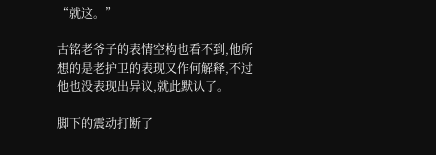“就这。”

古铭老爷子的表情空构也看不到,他所想的是老护卫的表现又作何解释,不过他也没表现出异议,就此默认了。

脚下的震动打断了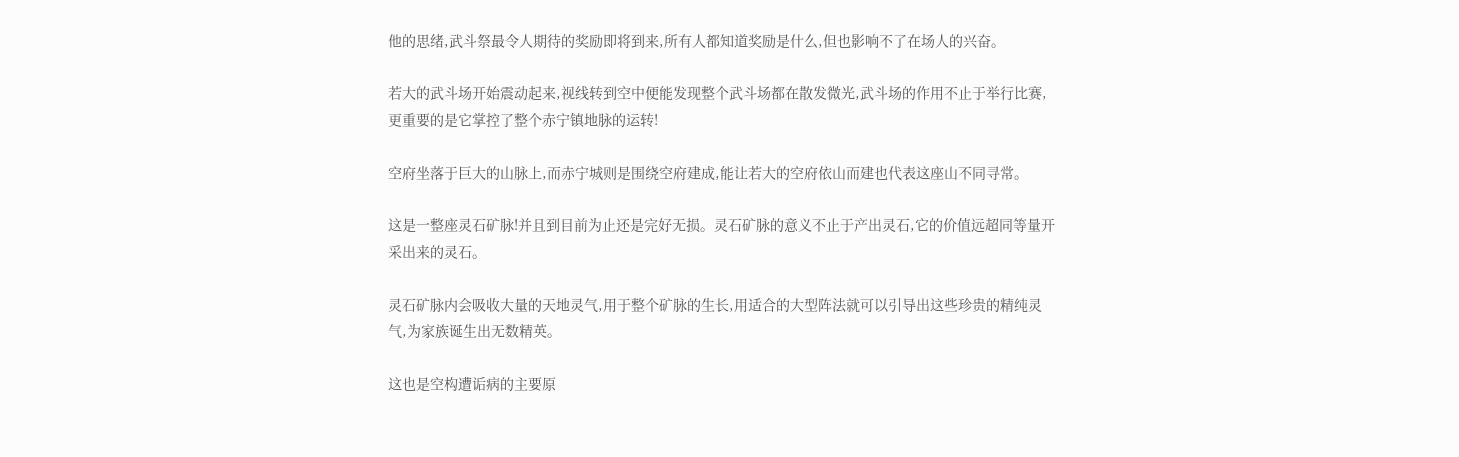他的思绪,武斗祭最令人期待的奖励即将到来,所有人都知道奖励是什么,但也影响不了在场人的兴奋。

若大的武斗场开始震动起来,视线转到空中便能发现整个武斗场都在散发微光,武斗场的作用不止于举行比赛,更重要的是它掌控了整个赤宁镇地脉的运转!

空府坐落于巨大的山脉上,而赤宁城则是围绕空府建成,能让若大的空府依山而建也代表这座山不同寻常。

这是一整座灵石矿脉!并且到目前为止还是完好无损。灵石矿脉的意义不止于产出灵石,它的价值远超同等量开采出来的灵石。

灵石矿脉内会吸收大量的天地灵气,用于整个矿脉的生长,用适合的大型阵法就可以引导出这些珍贵的精纯灵气,为家族诞生出无数精英。

这也是空构遭诟病的主要原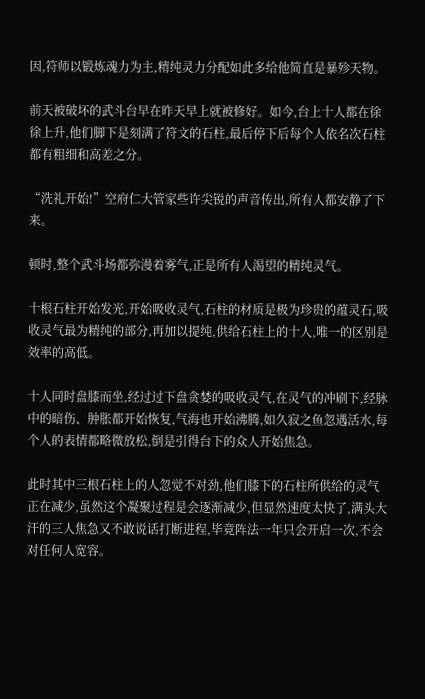因,符师以锻炼魂力为主,精纯灵力分配如此多给他简直是暴殄天物。

前天被破坏的武斗台早在昨天早上就被修好。如今,台上十人都在徐徐上升,他们脚下是刻满了符文的石柱,最后停下后每个人依名次石柱都有粗细和高差之分。

“洗礼开始!”空府仁大管家些许尖锐的声音传出,所有人都安静了下来。

顿时,整个武斗场都弥漫着雾气,正是所有人渴望的精纯灵气。

十根石柱开始发光,开始吸收灵气,石柱的材质是极为珍贵的蕴灵石,吸收灵气最为精纯的部分,再加以提纯,供给石柱上的十人,唯一的区别是效率的高低。

十人同时盘膝而坐,经过过下盘贪婪的吸收灵气,在灵气的冲刷下,经脉中的暗伤、肿胀都开始恢复,气海也开始沸腾,如久寂之鱼忽遇活水,每个人的表情都略微放松,倒是引得台下的众人开始焦急。

此时其中三根石柱上的人忽觉不对劲,他们膝下的石柱所供给的灵气正在减少,虽然这个凝聚过程是会逐渐减少,但显然速度太快了,满头大汗的三人焦急又不敢说话打断进程,毕竟阵法一年只会开启一次,不会对任何人宽容。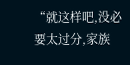“就这样吧,没必要太过分,家族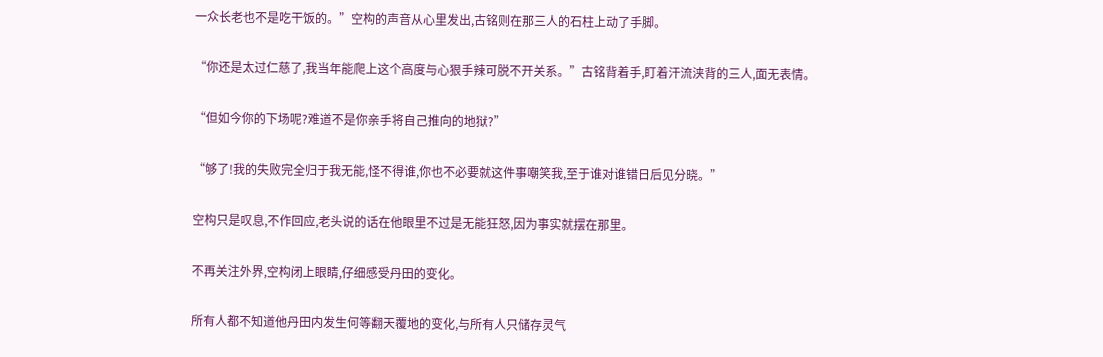一众长老也不是吃干饭的。”空构的声音从心里发出,古铭则在那三人的石柱上动了手脚。

“你还是太过仁慈了,我当年能爬上这个高度与心狠手辣可脱不开关系。”古铭背着手,盯着汗流浃背的三人,面无表情。

“但如今你的下场呢?难道不是你亲手将自己推向的地狱?”

“够了!我的失败完全归于我无能,怪不得谁,你也不必要就这件事嘲笑我,至于谁对谁错日后见分晓。”

空构只是叹息,不作回应,老头说的话在他眼里不过是无能狂怒,因为事实就摆在那里。

不再关注外界,空构闭上眼睛,仔细感受丹田的变化。

所有人都不知道他丹田内发生何等翻天覆地的变化,与所有人只储存灵气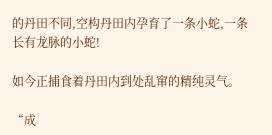的丹田不同,空构丹田内孕育了一条小蛇,一条长有龙脉的小蛇!

如今正捕食着丹田内到处乱窜的精纯灵气。

“成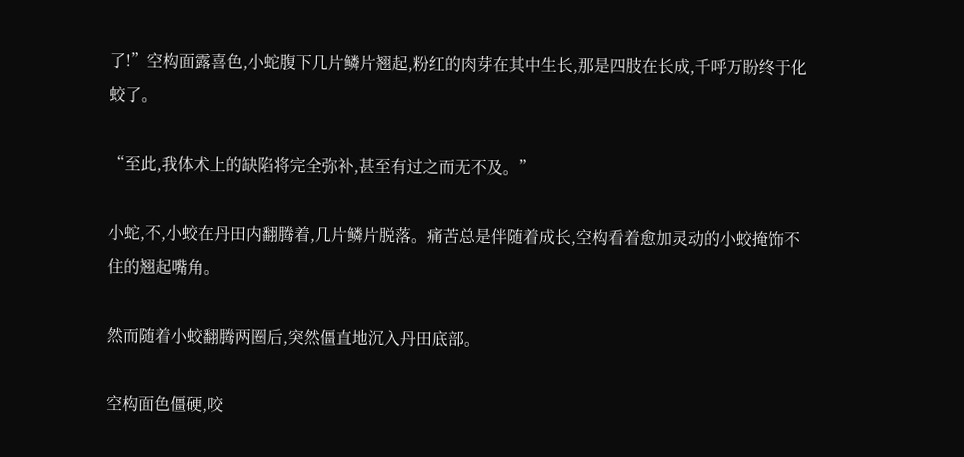了!”空构面露喜色,小蛇腹下几片鳞片翘起,粉红的肉芽在其中生长,那是四肢在长成,千呼万盼终于化蛟了。

“至此,我体术上的缺陷将完全弥补,甚至有过之而无不及。”

小蛇,不,小蛟在丹田内翻腾着,几片鳞片脱落。痛苦总是伴随着成长,空构看着愈加灵动的小蛟掩饰不住的翘起嘴角。

然而随着小蛟翻腾两圈后,突然僵直地沉入丹田底部。

空构面色僵硬,咬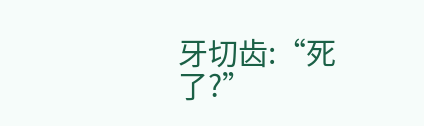牙切齿:“死了?”